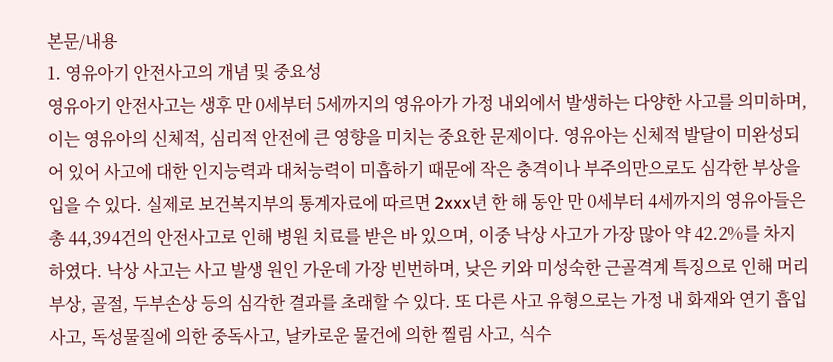본문/내용
1. 영유아기 안전사고의 개념 및 중요성
영유아기 안전사고는 생후 만 0세부터 5세까지의 영유아가 가정 내외에서 발생하는 다양한 사고를 의미하며, 이는 영유아의 신체적, 심리적 안전에 큰 영향을 미치는 중요한 문제이다. 영유아는 신체적 발달이 미완성되어 있어 사고에 대한 인지능력과 대처능력이 미흡하기 때문에 작은 충격이나 부주의만으로도 심각한 부상을 입을 수 있다. 실제로 보건복지부의 통계자료에 따르면 2xxx년 한 해 동안 만 0세부터 4세까지의 영유아들은 총 44,394건의 안전사고로 인해 병원 치료를 받은 바 있으며, 이중 낙상 사고가 가장 많아 약 42.2%를 차지하였다. 낙상 사고는 사고 발생 원인 가운데 가장 빈번하며, 낮은 키와 미성숙한 근골격계 특징으로 인해 머리 부상, 골절, 두부손상 등의 심각한 결과를 초래할 수 있다. 또 다른 사고 유형으로는 가정 내 화재와 연기 흡입 사고, 독성물질에 의한 중독사고, 날카로운 물건에 의한 찔림 사고, 식수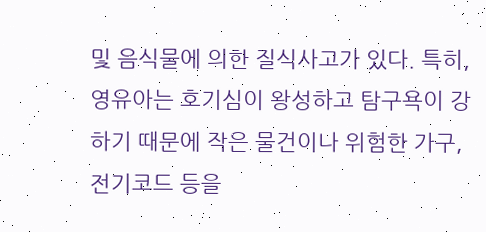및 음식물에 의한 질식사고가 있다. 특히, 영유아는 호기심이 왕성하고 탐구욕이 강하기 때문에 작은 물건이나 위험한 가구, 전기코드 등을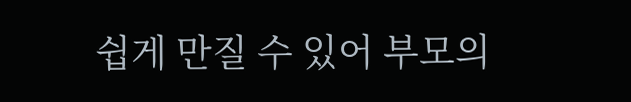쉽게 만질 수 있어 부모의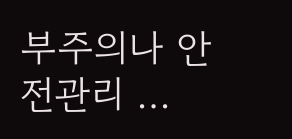부주의나 안전관리 …